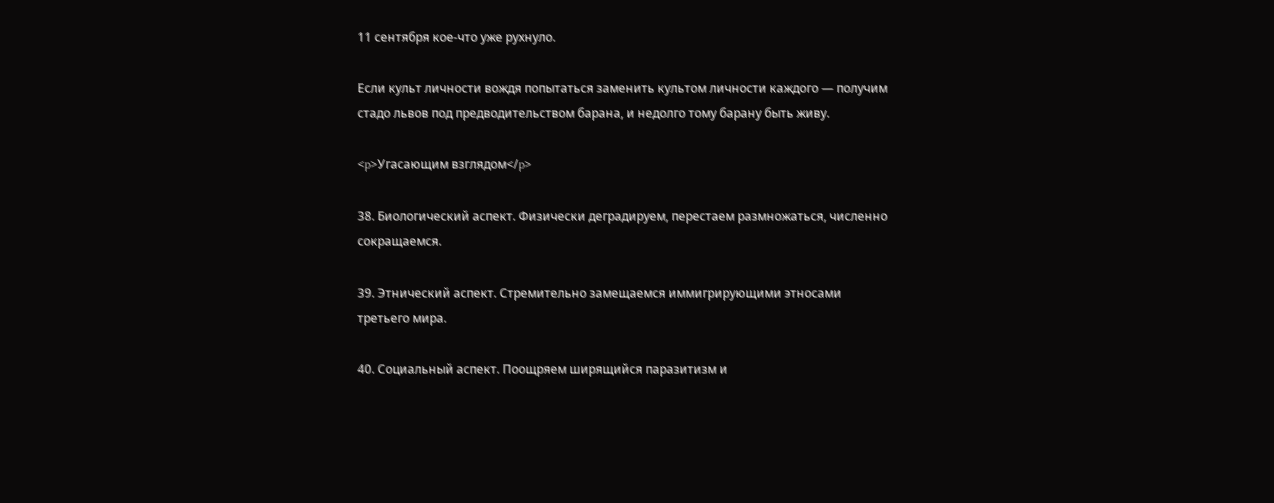11 сентября кое-что уже рухнуло.

Если культ личности вождя попытаться заменить культом личности каждого — получим стадо львов под предводительством барана, и недолго тому барану быть живу.

<p>Угасающим взглядом</p>

38. Биологический аспект. Физически деградируем, перестаем размножаться, численно сокращаемся.

39. Этнический аспект. Стремительно замещаемся иммигрирующими этносами третьего мира.

40. Социальный аспект. Поощряем ширящийся паразитизм и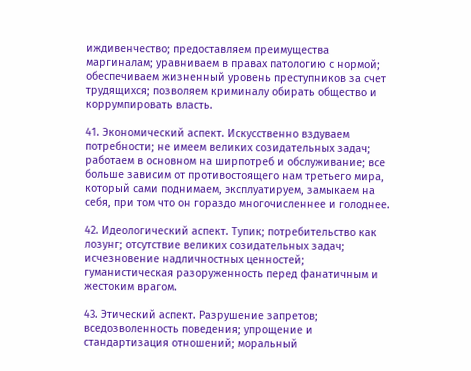иждивенчество; предоставляем преимущества маргиналам; уравниваем в правах патологию с нормой; обеспечиваем жизненный уровень преступников за счет трудящихся; позволяем криминалу обирать общество и коррумпировать власть.

41. Экономический аспект. Искусственно вздуваем потребности; не имеем великих созидательных задач; работаем в основном на ширпотреб и обслуживание; все больше зависим от противостоящего нам третьего мира, который сами поднимаем, эксплуатируем, замыкаем на себя, при том что он гораздо многочисленнее и голоднее.

42. Идеологический аспект. Тупик; потребительство как лозунг; отсутствие великих созидательных задач; исчезновение надличностных ценностей; гуманистическая разоруженность перед фанатичным и жестоким врагом.

43. Этический аспект. Разрушение запретов; вседозволенность поведения; упрощение и стандартизация отношений; моральный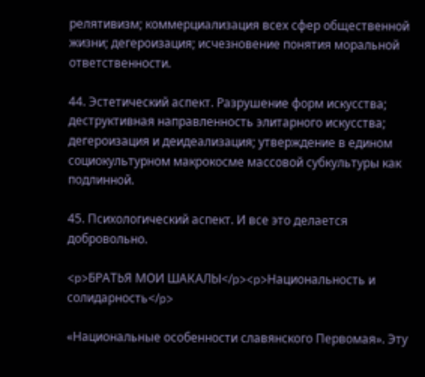релятивизм; коммерциализация всех сфер общественной жизни; дегероизация; исчезновение понятия моральной ответственности.

44. Эстетический аспект. Разрушение форм искусства; деструктивная направленность элитарного искусства; дегероизация и деидеализация; утверждение в едином социокультурном макрокосме массовой субкультуры как подлинной.

45. Психологический аспект. И все это делается добровольно.

<p>БРАТЬЯ МОИ ШАКАЛЫ</p><p>Национальность и солидарность</p>

«Национальные особенности славянского Первомая». Эту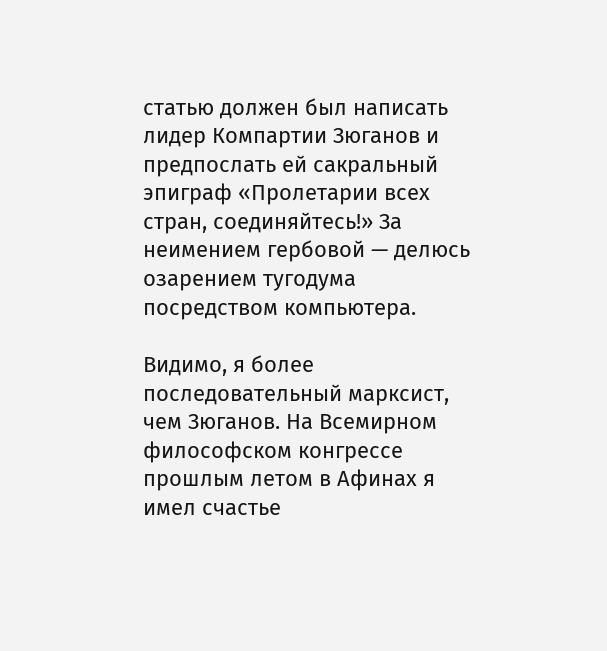статью должен был написать лидер Компартии Зюганов и предпослать ей сакральный эпиграф «Пролетарии всех стран, соединяйтесь!» За неимением гербовой — делюсь озарением тугодума посредством компьютера.

Видимо, я более последовательный марксист, чем Зюганов. На Всемирном философском конгрессе прошлым летом в Афинах я имел счастье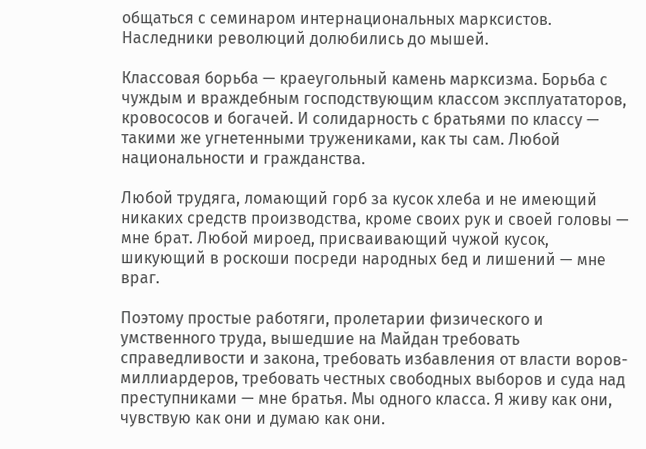общаться с семинаром интернациональных марксистов. Наследники революций долюбились до мышей.

Классовая борьба — краеугольный камень марксизма. Борьба с чуждым и враждебным господствующим классом эксплуататоров, кровососов и богачей. И солидарность с братьями по классу — такими же угнетенными тружениками, как ты сам. Любой национальности и гражданства.

Любой трудяга, ломающий горб за кусок хлеба и не имеющий никаких средств производства, кроме своих рук и своей головы — мне брат. Любой мироед, присваивающий чужой кусок, шикующий в роскоши посреди народных бед и лишений — мне враг.

Поэтому простые работяги, пролетарии физического и умственного труда, вышедшие на Майдан требовать справедливости и закона, требовать избавления от власти воров-миллиардеров, требовать честных свободных выборов и суда над преступниками — мне братья. Мы одного класса. Я живу как они, чувствую как они и думаю как они.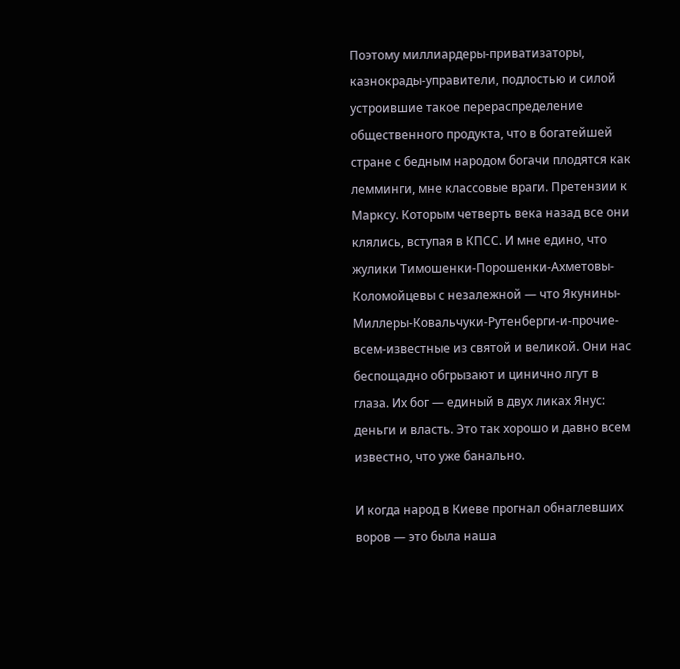Поэтому миллиардеры-приватизаторы, казнокрады-управители, подлостью и силой устроившие такое перераспределение общественного продукта, что в богатейшей стране с бедным народом богачи плодятся как лемминги, мне классовые враги. Претензии к Марксу. Которым четверть века назад все они клялись, вступая в КПСС. И мне едино, что жулики Тимошенки-Порошенки-Ахметовы-Коломойцевы с незалежной — что Якунины-Миллеры-Ковальчуки-Рутенберги-и-прочие-всем-известные из святой и великой. Они нас беспощадно обгрызают и цинично лгут в глаза. Их бог — единый в двух ликах Янус: деньги и власть. Это так хорошо и давно всем известно, что уже банально.

И когда народ в Киеве прогнал обнаглевших воров — это была наша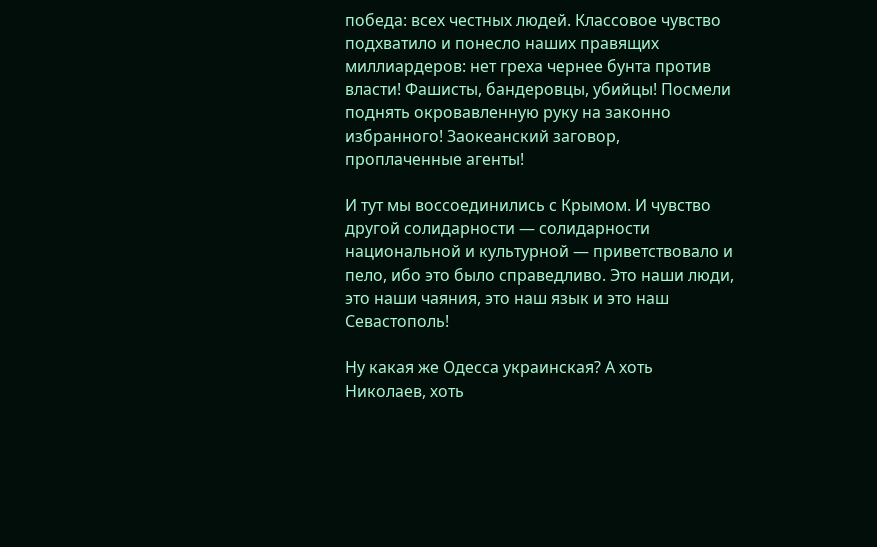победа: всех честных людей. Классовое чувство подхватило и понесло наших правящих миллиардеров: нет греха чернее бунта против власти! Фашисты, бандеровцы, убийцы! Посмели поднять окровавленную руку на законно избранного! Заокеанский заговор, проплаченные агенты!

И тут мы воссоединились с Крымом. И чувство другой солидарности — солидарности национальной и культурной — приветствовало и пело, ибо это было справедливо. Это наши люди, это наши чаяния, это наш язык и это наш Севастополь!

Ну какая же Одесса украинская? А хоть Николаев, хоть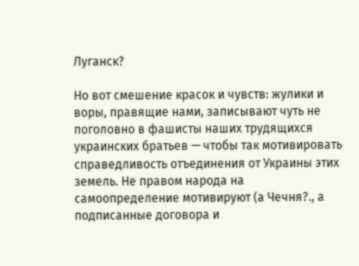Луганск?

Но вот смешение красок и чувств: жулики и воры, правящие нами, записывают чуть не поголовно в фашисты наших трудящихся украинских братьев — чтобы так мотивировать справедливость отъединения от Украины этих земель. Не правом народа на самоопределение мотивируют (а Чечня?., а подписанные договора и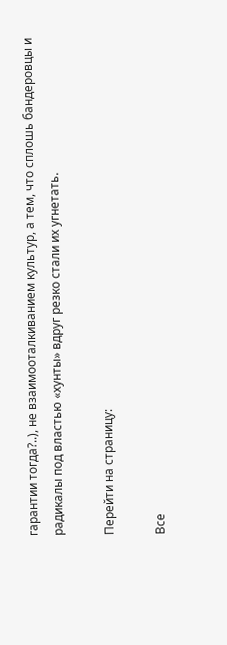гарантии тогда?..), не взаимооталкиванием культур, а тем, что сплошь бандеровцы и радикалы под властью «хунты» вдруг резко стали их угнетать.

Перейти на страницу:

Все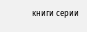книги серии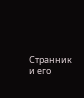Странник и его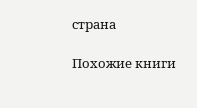страна

Похожие книги